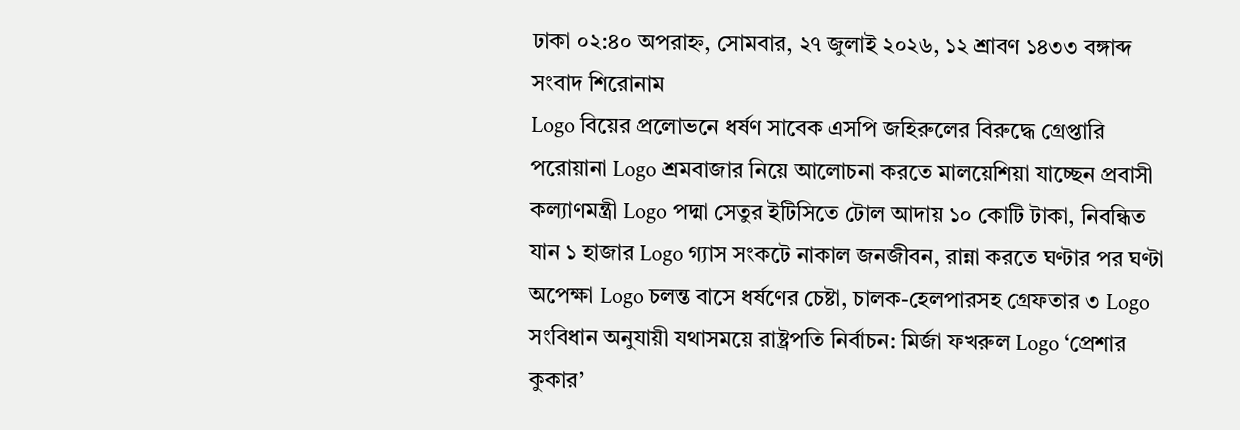ঢাকা ০২:৪০ অপরাহ্ন, সোমবার, ২৭ জুলাই ২০২৬, ১২ শ্রাবণ ১৪৩৩ বঙ্গাব্দ
সংবাদ শিরোনাম
Logo বিয়ের প্রলোভনে ধর্ষণ সাবেক এসপি জহিরুলের বিরুদ্ধে গ্রেপ্তারি পরোয়ানা Logo শ্রমবাজার নি‌য়ে আলোচনা করতে মালয়েশিয়া যাচ্ছেন প্রবাসী কল্যাণমন্ত্রী Logo পদ্মা সেতুর ইটিসিতে টোল আদায় ১০ কোটি টাকা, নিবন্ধিত যান ১ হাজার Logo গ্যাস সংকটে নাকাল জনজীবন, রান্না করতে ঘণ্টার পর ঘণ্টা অপেক্ষা Logo চলন্ত বাসে ধর্ষণের চেষ্টা, চালক-হেলপারসহ গ্রেফতার ৩ Logo সংবিধান অনুযায়ী যথাসময়ে রাষ্ট্রপতি নির্বাচন: মির্জা ফখরুল Logo ‘প্রেশার কুকার’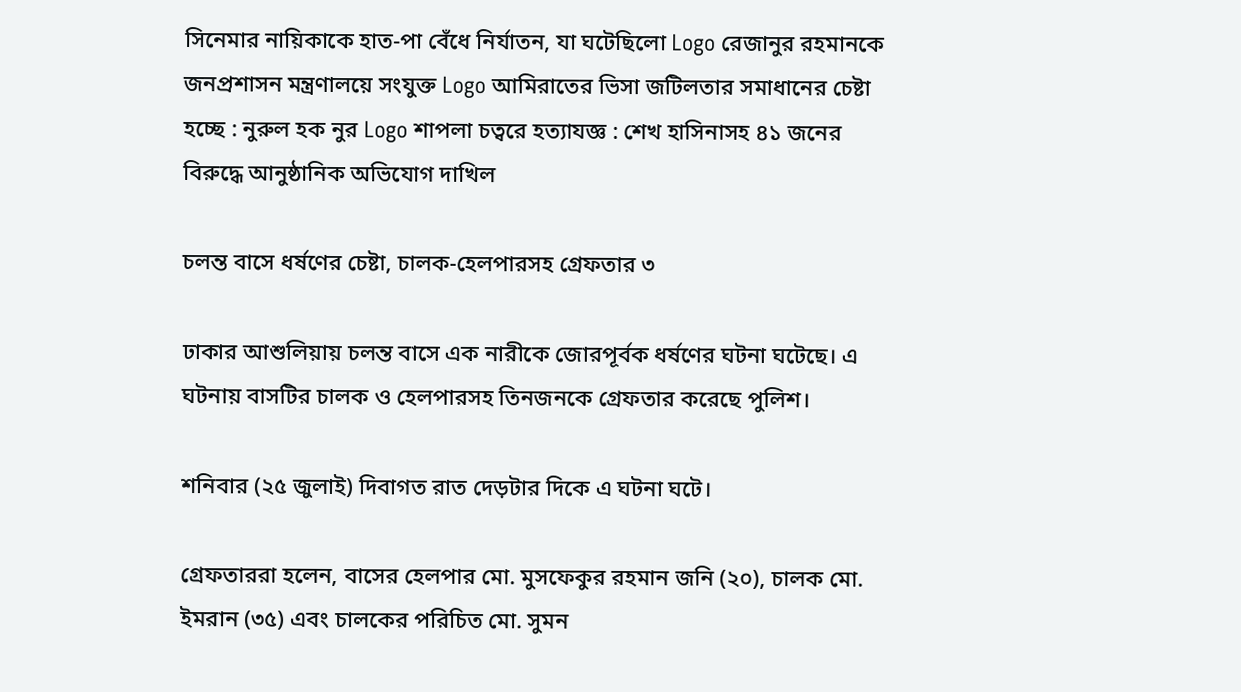সিনেমার নায়িকাকে হাত-পা বেঁধে নির্যাতন, যা ঘটেছিলো Logo রেজানুর রহমানকে জনপ্রশাসন মন্ত্রণালয়ে সংযুক্ত Logo আমিরাতের ভিসা জটিলতার সমাধানের চেষ্টা হচ্ছে : নুরুল হক নুর Logo শাপলা চত্বরে হত্যাযজ্ঞ : শেখ হাসিনাসহ ৪১ জনের বিরুদ্ধে আনুষ্ঠানিক অভিযোগ দাখিল

চলন্ত বাসে ধর্ষণের চেষ্টা, চালক-হেলপারসহ গ্রেফতার ৩

ঢাকার আশুলিয়ায় চলন্ত বাসে এক নারীকে জোরপূর্বক ধর্ষণের ঘটনা ঘটেছে। এ ঘটনায় বাসটির চালক ও হেলপারসহ তিনজনকে গ্রেফতার করেছে পুলিশ।

শনিবার (২৫ জুলাই) দিবাগত রাত দেড়টার দিকে এ ঘটনা ঘটে।

গ্রেফতাররা হলেন, বাসের হেলপার মো. মুসফেকুর রহমান জনি (২০), চালক মো. ইমরান (৩৫) এবং চালকের পরিচিত মো. সুমন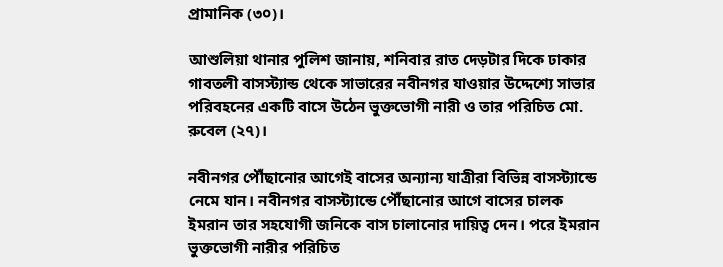প্রামানিক (৩০)।

আশুলিয়া থানার পুলিশ জানায়, শনিবার রাত দেড়টার দিকে ঢাকার গাবতলী বাসস্ট্যান্ড থেকে সাভারের নবীনগর যাওয়ার উদ্দেশ্যে সাভার পরিবহনের একটি বাসে উঠেন ভুক্তভোগী নারী ও তার পরিচিত মো. রুবেল (২৭)।

নবীনগর পৌঁছানোর আগেই বাসের অন্যান্য যাত্রীরা বিভিন্ন বাসস্ট্যান্ডে নেমে যান। নবীনগর বাসস্ট্যান্ডে পৌঁছানোর আগে বাসের চালক ইমরান তার সহযোগী জনিকে বাস চালানোর দায়িত্ব দেন। পরে ইমরান ভুক্তভোগী নারীর পরিচিত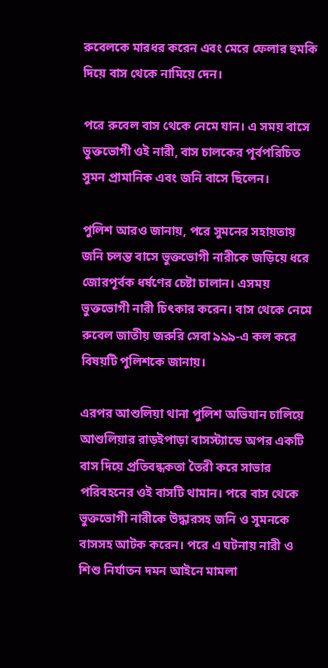রুবেলকে মারধর করেন এবং মেরে ফেলার হুমকি দিয়ে বাস থেকে নামিয়ে দেন।

পরে রুবেল বাস থেকে নেমে যান। এ সময় বাসে ভুক্তভোগী ওই নারী, বাস চালকের পূর্বপরিচিত সুমন প্রামানিক এবং জনি বাসে ছিলেন।

পুলিশ আরও জানায়, পরে সুমনের সহায়তায় জনি চলন্ত বাসে ভুক্তভোগী নারীকে জড়িয়ে ধরে জোরপূর্বক ধর্ষণের চেষ্টা চালান। এসময় ভুক্তভোগী নারী চিৎকার করেন। বাস থেকে নেমে রুবেল জাতীয় জরুরি সেবা ৯৯৯-এ কল করে বিষয়টি পুলিশকে জানায়।

এরপর আশুলিয়া থানা পুলিশ অভিযান চালিয়ে আশুলিয়ার রাড়ইপাড়া বাসস্ট্যান্ডে অপর একটি বাস দিয়ে প্রতিবন্ধকতা তৈরী করে সাভার পরিবহনের ওই বাসটি থামান। পরে বাস থেকে ভুক্তভোগী নারীকে উদ্ধারসহ জনি ও সুমনকে বাসসহ আটক করেন। পরে এ ঘটনায় নারী ও শিশু নির্যাতন দমন আইনে মামলা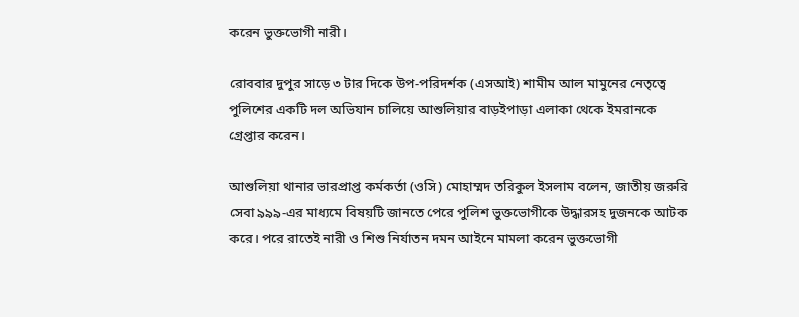করেন ভুক্তভোগী নারী।

রোববার দুপুর সাড়ে ৩ টার দিকে উপ-পরিদর্শক (এসআই) শামীম আল মামুনের নেতৃত্বে পুলিশের একটি দল অভিযান চালিয়ে আশুলিয়ার বাড়ইপাড়া এলাকা থেকে ইমরানকে গ্রেপ্তার করেন।

আশুলিয়া থানার ভারপ্রাপ্ত কর্মকর্তা (ওসি) মোহাম্মদ তরিকুল ইসলাম বলেন, জাতীয় জরুরি সেবা ৯৯৯-এর মাধ্যমে বিষয়টি জানতে পেরে পুলিশ ভুক্তভোগীকে উদ্ধারসহ দুজনকে আটক করে। পরে রাতেই নারী ও শিশু নির্যাতন দমন আইনে মামলা করেন ভুক্তভোগী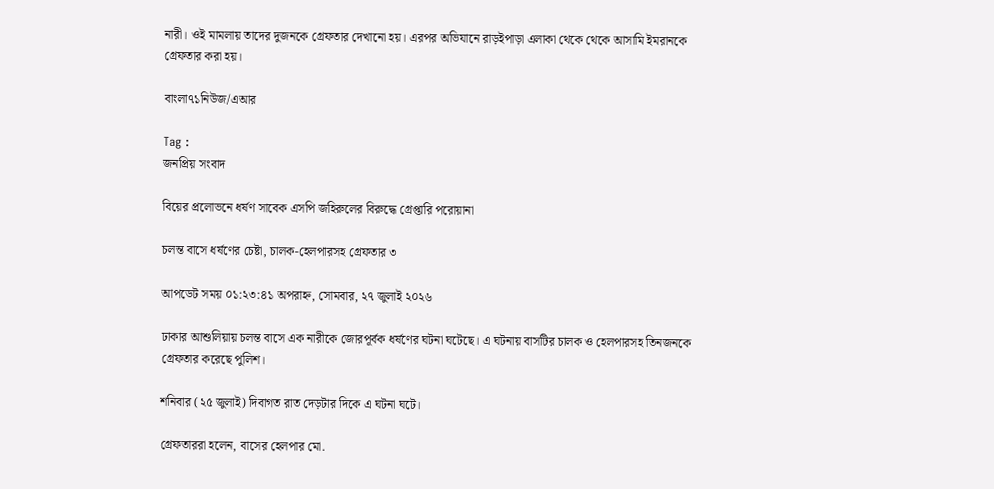নারী। ওই মামলায় তাদের দুজনকে গ্রেফতার দেখানো হয়। এরপর অভিযানে রাড়ইপাড়া এলাকা থেকে থেকে আসামি ইমরানকে গ্রেফতার করা হয়।

বাংলা৭১নিউজ/এআর

Tag :
জনপ্রিয় সংবাদ

বিয়ের প্রলোভনে ধর্ষণ সাবেক এসপি জহিরুলের বিরুদ্ধে গ্রেপ্তারি পরোয়ানা

চলন্ত বাসে ধর্ষণের চেষ্টা, চালক-হেলপারসহ গ্রেফতার ৩

আপডেট সময় ০১:২৩:৪১ অপরাহ্ন, সোমবার, ২৭ জুলাই ২০২৬

ঢাকার আশুলিয়ায় চলন্ত বাসে এক নারীকে জোরপূর্বক ধর্ষণের ঘটনা ঘটেছে। এ ঘটনায় বাসটির চালক ও হেলপারসহ তিনজনকে গ্রেফতার করেছে পুলিশ।

শনিবার (২৫ জুলাই) দিবাগত রাত দেড়টার দিকে এ ঘটনা ঘটে।

গ্রেফতাররা হলেন, বাসের হেলপার মো.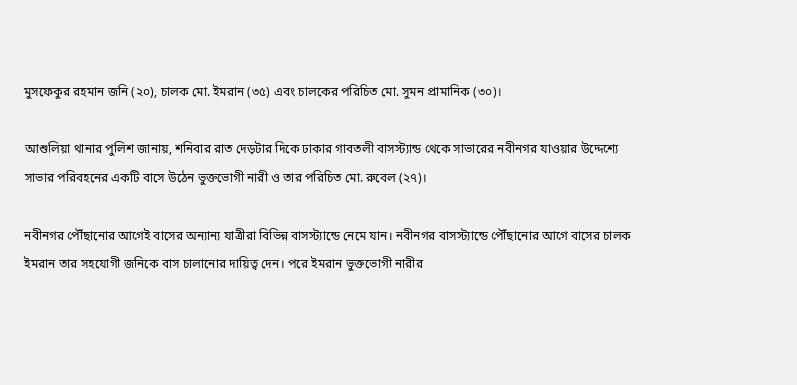মুসফেকুর রহমান জনি (২০), চালক মো. ইমরান (৩৫) এবং চালকের পরিচিত মো. সুমন প্রামানিক (৩০)।

আশুলিয়া থানার পুলিশ জানায়, শনিবার রাত দেড়টার দিকে ঢাকার গাবতলী বাসস্ট্যান্ড থেকে সাভারের নবীনগর যাওয়ার উদ্দেশ্যে সাভার পরিবহনের একটি বাসে উঠেন ভুক্তভোগী নারী ও তার পরিচিত মো. রুবেল (২৭)।

নবীনগর পৌঁছানোর আগেই বাসের অন্যান্য যাত্রীরা বিভিন্ন বাসস্ট্যান্ডে নেমে যান। নবীনগর বাসস্ট্যান্ডে পৌঁছানোর আগে বাসের চালক ইমরান তার সহযোগী জনিকে বাস চালানোর দায়িত্ব দেন। পরে ইমরান ভুক্তভোগী নারীর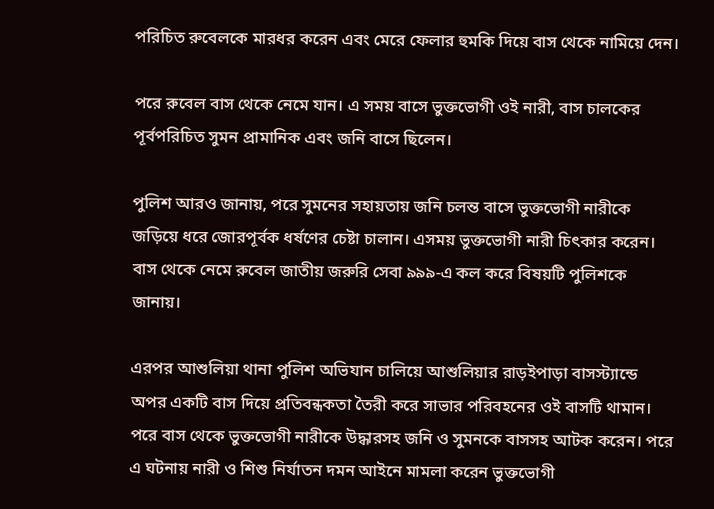পরিচিত রুবেলকে মারধর করেন এবং মেরে ফেলার হুমকি দিয়ে বাস থেকে নামিয়ে দেন।

পরে রুবেল বাস থেকে নেমে যান। এ সময় বাসে ভুক্তভোগী ওই নারী, বাস চালকের পূর্বপরিচিত সুমন প্রামানিক এবং জনি বাসে ছিলেন।

পুলিশ আরও জানায়, পরে সুমনের সহায়তায় জনি চলন্ত বাসে ভুক্তভোগী নারীকে জড়িয়ে ধরে জোরপূর্বক ধর্ষণের চেষ্টা চালান। এসময় ভুক্তভোগী নারী চিৎকার করেন। বাস থেকে নেমে রুবেল জাতীয় জরুরি সেবা ৯৯৯-এ কল করে বিষয়টি পুলিশকে জানায়।

এরপর আশুলিয়া থানা পুলিশ অভিযান চালিয়ে আশুলিয়ার রাড়ইপাড়া বাসস্ট্যান্ডে অপর একটি বাস দিয়ে প্রতিবন্ধকতা তৈরী করে সাভার পরিবহনের ওই বাসটি থামান। পরে বাস থেকে ভুক্তভোগী নারীকে উদ্ধারসহ জনি ও সুমনকে বাসসহ আটক করেন। পরে এ ঘটনায় নারী ও শিশু নির্যাতন দমন আইনে মামলা করেন ভুক্তভোগী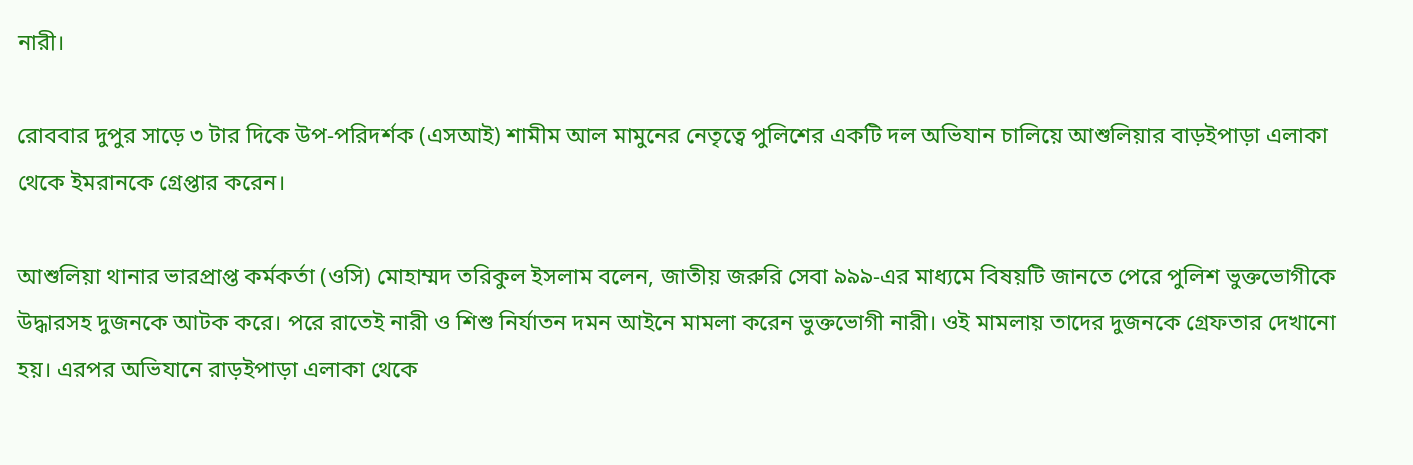নারী।

রোববার দুপুর সাড়ে ৩ টার দিকে উপ-পরিদর্শক (এসআই) শামীম আল মামুনের নেতৃত্বে পুলিশের একটি দল অভিযান চালিয়ে আশুলিয়ার বাড়ইপাড়া এলাকা থেকে ইমরানকে গ্রেপ্তার করেন।

আশুলিয়া থানার ভারপ্রাপ্ত কর্মকর্তা (ওসি) মোহাম্মদ তরিকুল ইসলাম বলেন, জাতীয় জরুরি সেবা ৯৯৯-এর মাধ্যমে বিষয়টি জানতে পেরে পুলিশ ভুক্তভোগীকে উদ্ধারসহ দুজনকে আটক করে। পরে রাতেই নারী ও শিশু নির্যাতন দমন আইনে মামলা করেন ভুক্তভোগী নারী। ওই মামলায় তাদের দুজনকে গ্রেফতার দেখানো হয়। এরপর অভিযানে রাড়ইপাড়া এলাকা থেকে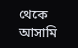থেকে আসামি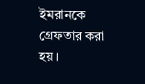ইমরানকে গ্রেফতার করা হয়।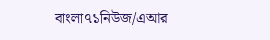বাংলা৭১নিউজ/এআর